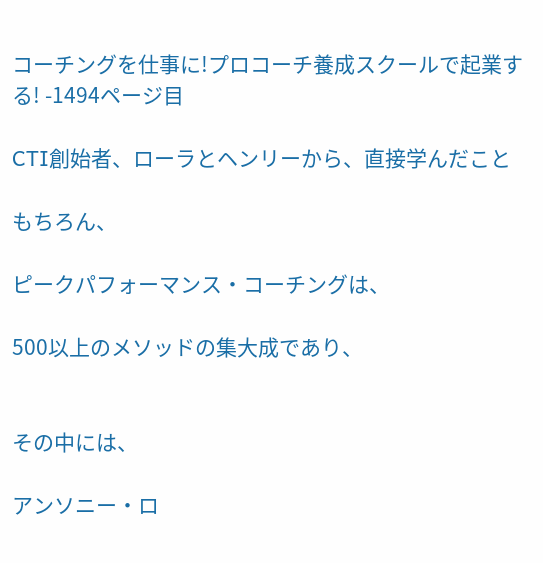コーチングを仕事に!プロコーチ養成スクールで起業する! -1494ページ目

CTI創始者、ローラとヘンリーから、直接学んだこと

もちろん、

ピークパフォーマンス・コーチングは、

500以上のメソッドの集大成であり、


その中には、

アンソニー・ロ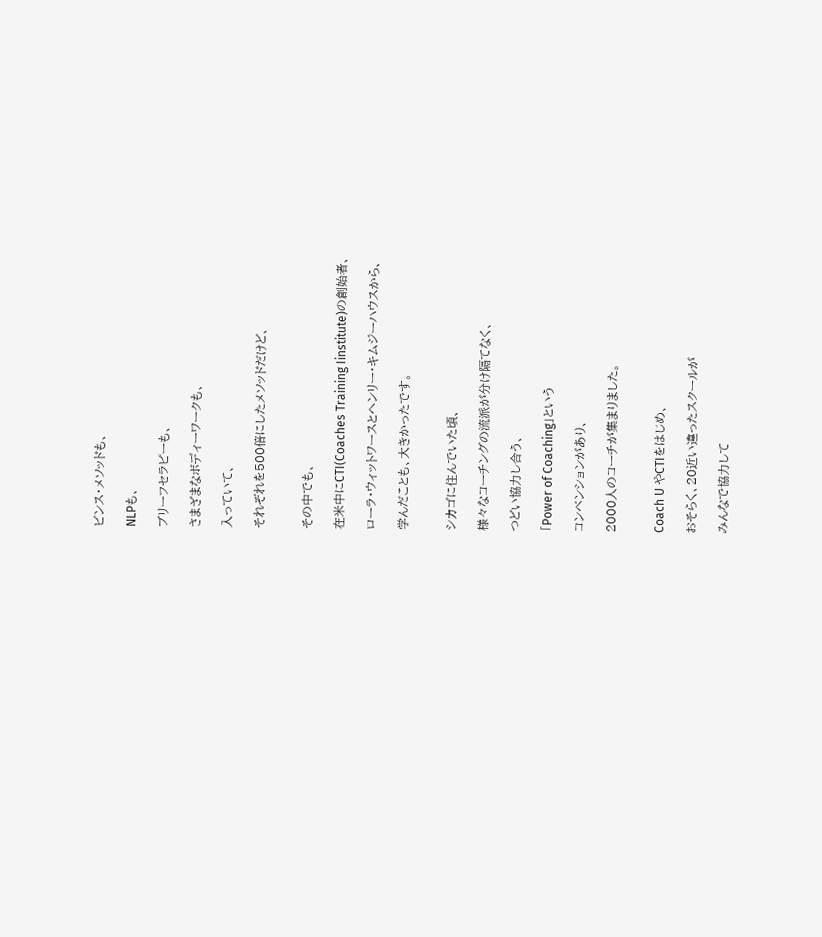ビンス・メソッドも、

NLPも、

ブリーフセラピーも、

さまざまなボディーワークも、

入っていて、

それぞれを500倍にしたメソッドだけど、


その中でも、

在米中にCTI(Coaches Training Iinstitute)の創始者、

ローラ・ウィットワースとヘンリー・キムジーハウスから、

学んだことも、大きかったです。


シカゴに住んでいた頃、

様々なコーチングの流派が分け隔てなく、

つどい協力し合う、

「Power of Coaching」という

コンベンションがあり、

2000人のコーチが集まりました。


Coach U やCTIをはじめ、

おそらく、20近い違ったスクールが

みんなで協力して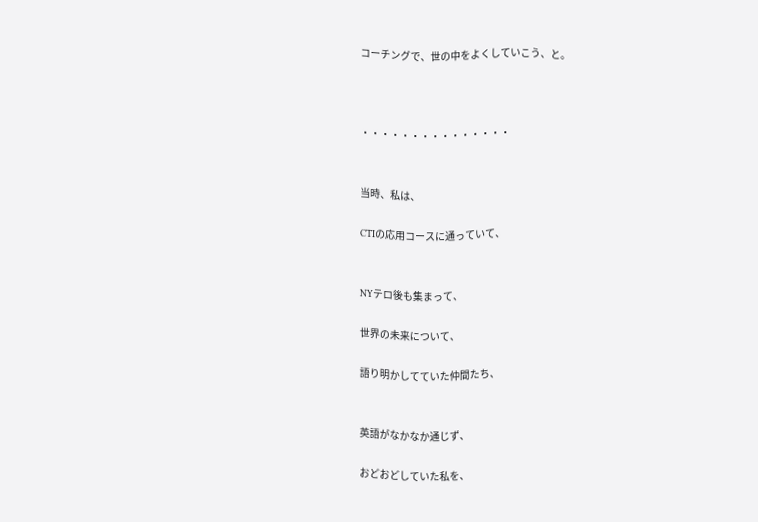コーチングで、世の中をよくしていこう、と。



・・・・・・・・・・・・・・・


当時、私は、

CTIの応用コースに通っていて、


NYテロ後も集まって、

世界の未来について、

語り明かしてていた仲間たち、


英語がなかなか通じず、

おどおどしていた私を、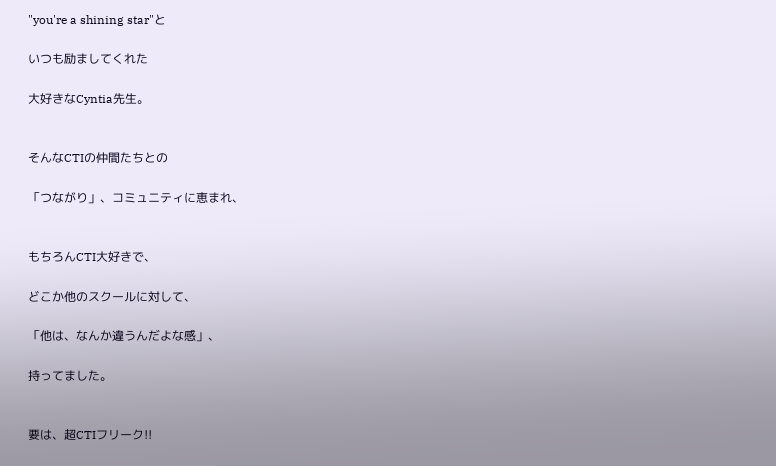"you're a shining star"と

いつも励ましてくれた

大好きなCyntia先生。


そんなCTIの仲間たちとの

「つながり」、コミュニティに恵まれ、


もちろんCTI大好きで、

どこか他のスクールに対して、

「他は、なんか違うんだよな感」、

持ってました。


要は、超CTIフリーク!!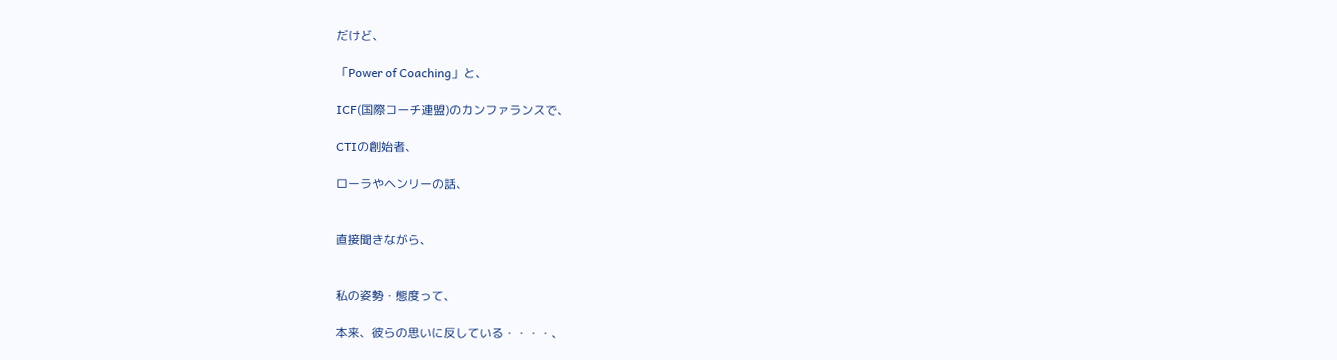だけど、

「Power of Coaching」と、

ICF(国際コーチ連盟)のカンファランスで、

CTIの創始者、

ローラやヘンリーの話、


直接聞きながら、


私の姿勢・態度って、

本来、彼らの思いに反している・・・・、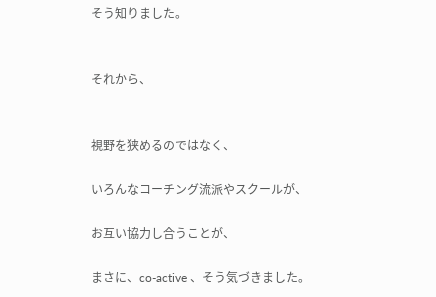そう知りました。


それから、


視野を狭めるのではなく、

いろんなコーチング流派やスクールが、

お互い協力し合うことが、

まさに、co-active 、そう気づきました。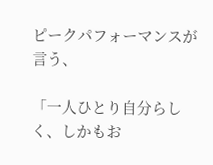ピークパフォーマンスが言う、

「一人ひとり自分らしく、しかもお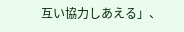互い協力しあえる」、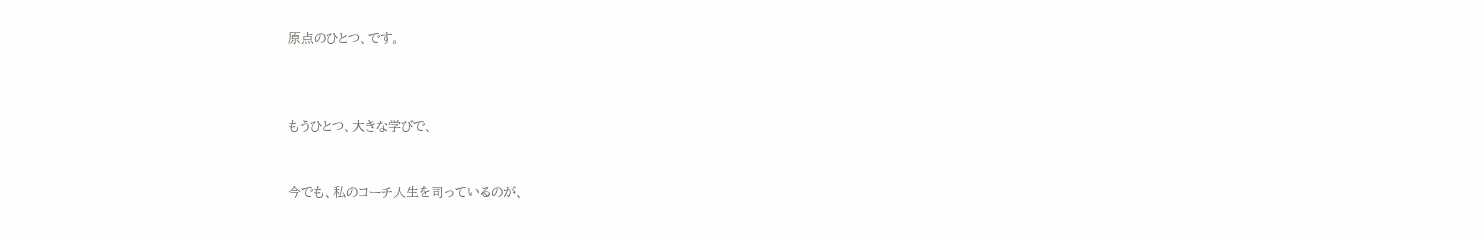原点のひとつ、です。



もうひとつ、大きな学びで、


今でも、私のコーチ人生を司っているのが、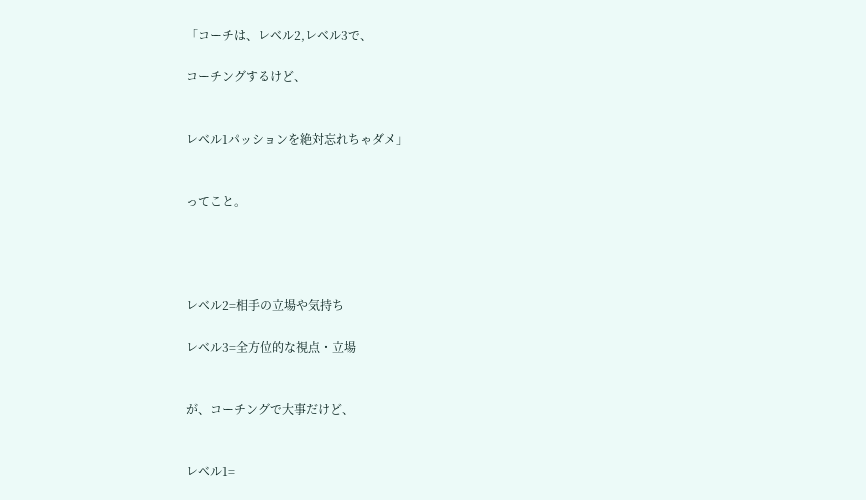「コーチは、レベル2,レベル3で、

コーチングするけど、


レベル1パッションを絶対忘れちゃダメ」


ってこと。




レベル2=相手の立場や気持ち

レベル3=全方位的な視点・立場


が、コーチングで大事だけど、


レベル1=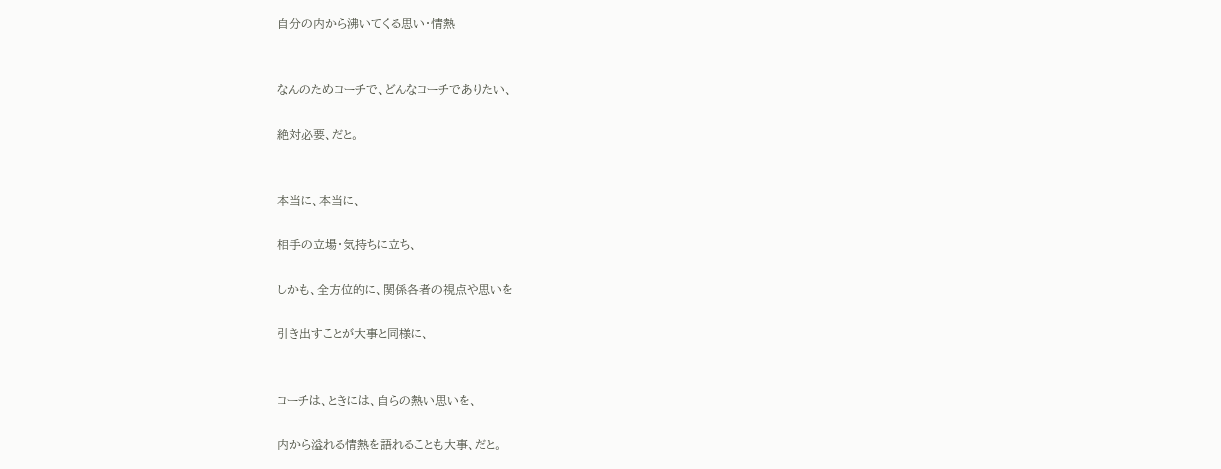自分の内から沸いてくる思い・情熱


なんのためコーチで、どんなコーチでありたい、

絶対必要、だと。


本当に、本当に、

相手の立場・気持ちに立ち、

しかも、全方位的に、関係各者の視点や思いを

引き出すことが大事と同様に、


コーチは、ときには、自らの熱い思いを、

内から溢れる情熱を語れることも大事、だと。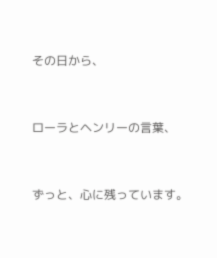その日から、


ローラとヘンリーの言葉、


ずっと、心に残っています。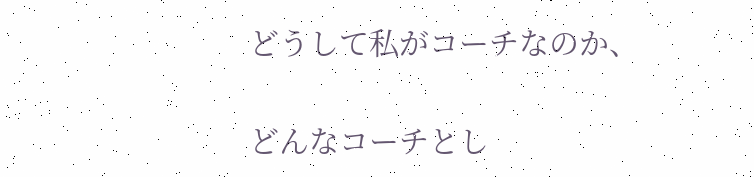どうして私がコーチなのか、

どんなコーチとし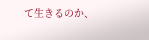て生きるのか、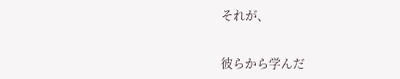それが、


彼らから学んだ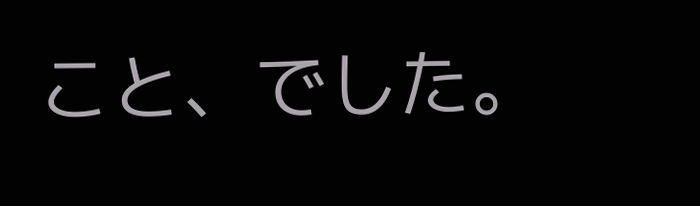こと、でした。